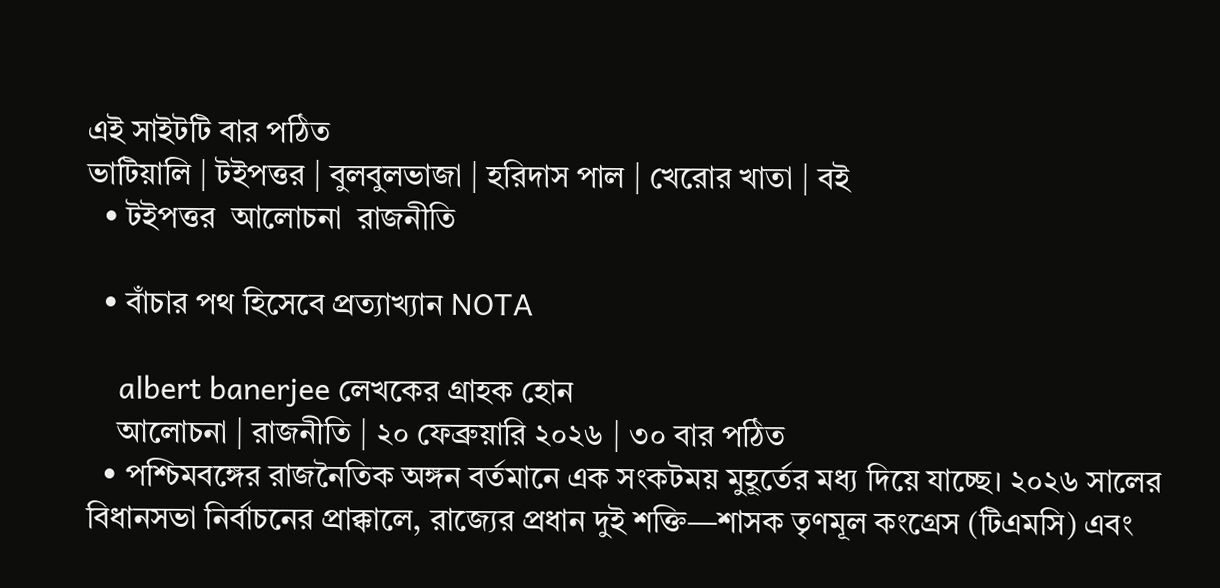এই সাইটটি বার পঠিত
ভাটিয়ালি | টইপত্তর | বুলবুলভাজা | হরিদাস পাল | খেরোর খাতা | বই
  • টইপত্তর  আলোচনা  রাজনীতি

  • বাঁচার পথ হিসেবে প্রত্যাখ্যান NOTA

    albert banerjee লেখকের গ্রাহক হোন
    আলোচনা | রাজনীতি | ২০ ফেব্রুয়ারি ২০২৬ | ৩০ বার পঠিত
  • পশ্চিমবঙ্গের রাজনৈতিক অঙ্গন বর্তমানে এক সংকটময় মুহূর্তের মধ্য দিয়ে যাচ্ছে। ২০২৬ সালের বিধানসভা নির্বাচনের প্রাক্কালে, রাজ্যের প্রধান দুই শক্তি—শাসক তৃণমূল কংগ্রেস (টিএমসি) এবং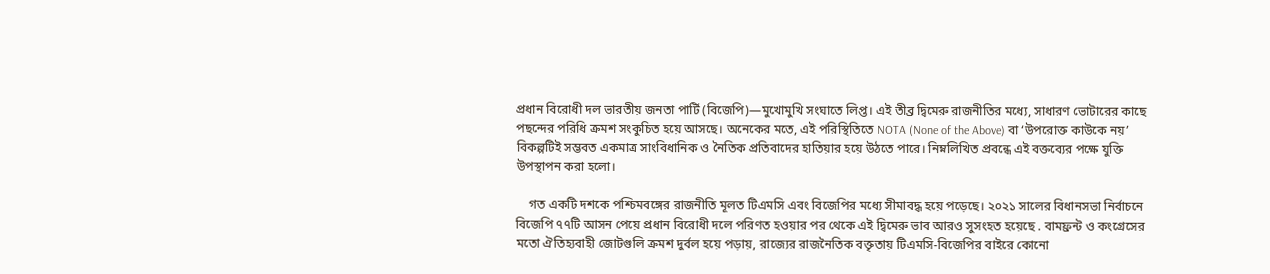প্রধান বিরোধী দল ভারতীয় জনতা পার্টি (বিজেপি)—মুখোমুখি সংঘাতে লিপ্ত। এই তীব্র দ্বিমেরু রাজনীতির মধ্যে, সাধারণ ভোটারের কাছে পছন্দের পরিধি ক্রমশ সংকুচিত হয়ে আসছে। অনেকের মতে, এই পরিস্থিতিতে NOTA (None of the Above) বা ‘উপরোক্ত কাউকে নয়’ বিকল্পটিই সম্ভবত একমাত্র সাংবিধানিক ও নৈতিক প্রতিবাদের হাতিয়ার হয়ে উঠতে পারে। নিম্নলিখিত প্রবন্ধে এই বক্তব্যের পক্ষে যুক্তি উপস্থাপন করা হলো।

    গত একটি দশকে পশ্চিমবঙ্গের রাজনীতি মূলত টিএমসি এবং বিজেপির মধ্যে সীমাবদ্ধ হয়ে পড়েছে। ২০২১ সালের বিধানসভা নির্বাচনে বিজেপি ৭৭টি আসন পেয়ে প্রধান বিরোধী দলে পরিণত হওয়ার পর থেকে এই দ্বিমেরু ভাব আরও সুসংহত হয়েছে . বামফ্রন্ট ও কংগ্রেসের মতো ঐতিহ্যবাহী জোটগুলি ক্রমশ দুর্বল হয়ে পড়ায়, রাজ্যের রাজনৈতিক বক্তৃতায় টিএমসি-বিজেপির বাইরে কোনো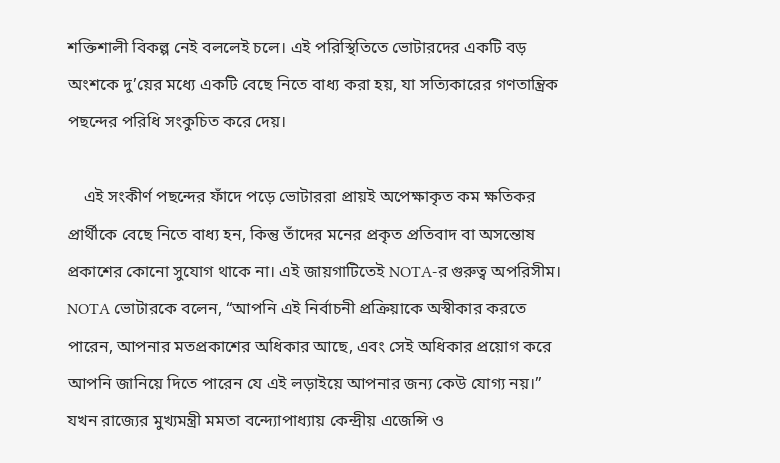শক্তিশালী বিকল্প নেই বললেই চলে। এই পরিস্থিতিতে ভোটারদের একটি বড় অংশকে দু’য়ের মধ্যে একটি বেছে নিতে বাধ্য করা হয়, যা সত্যিকারের গণতান্ত্রিক পছন্দের পরিধি সংকুচিত করে দেয়।

    এই সংকীর্ণ পছন্দের ফাঁদে পড়ে ভোটাররা প্রায়ই অপেক্ষাকৃত কম ক্ষতিকর প্রার্থীকে বেছে নিতে বাধ্য হন, কিন্তু তাঁদের মনের প্রকৃত প্রতিবাদ বা অসন্তোষ প্রকাশের কোনো সুযোগ থাকে না। এই জায়গাটিতেই NOTA-র গুরুত্ব অপরিসীম। NOTA ভোটারকে বলেন, “আপনি এই নির্বাচনী প্রক্রিয়াকে অস্বীকার করতে পারেন, আপনার মতপ্রকাশের অধিকার আছে, এবং সেই অধিকার প্রয়োগ করে আপনি জানিয়ে দিতে পারেন যে এই লড়াইয়ে আপনার জন্য কেউ যোগ্য নয়।” যখন রাজ্যের মুখ্যমন্ত্রী মমতা বন্দ্যোপাধ্যায় কেন্দ্রীয় এজেন্সি ও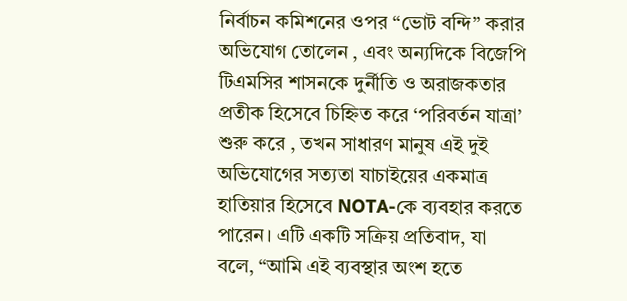নির্বাচন কমিশনের ওপর “ভোট বন্দি” করার অভিযোগ তোলেন , এবং অন্যদিকে বিজেপি টিএমসির শাসনকে দুর্নীতি ও অরাজকতার প্রতীক হিসেবে চিহ্নিত করে ‘পরিবর্তন যাত্রা’ শুরু করে , তখন সাধারণ মানুষ এই দুই অভিযোগের সত্যতা যাচাইয়ের একমাত্র হাতিয়ার হিসেবে NOTA-কে ব্যবহার করতে পারেন। এটি একটি সক্রিয় প্রতিবাদ, যা বলে, “আমি এই ব্যবস্থার অংশ হতে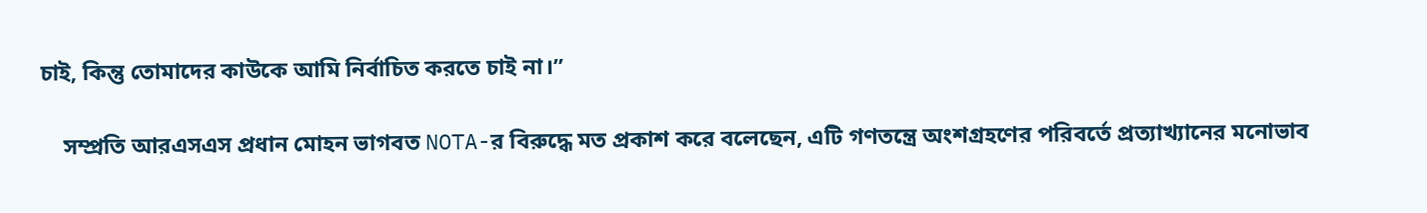চাই, কিন্তু তোমাদের কাউকে আমি নির্বাচিত করতে চাই না।”

    সম্প্রতি আরএসএস প্রধান মোহন ভাগবত NOTA-র বিরুদ্ধে মত প্রকাশ করে বলেছেন, এটি গণতন্ত্রে অংশগ্রহণের পরিবর্তে প্রত্যাখ্যানের মনোভাব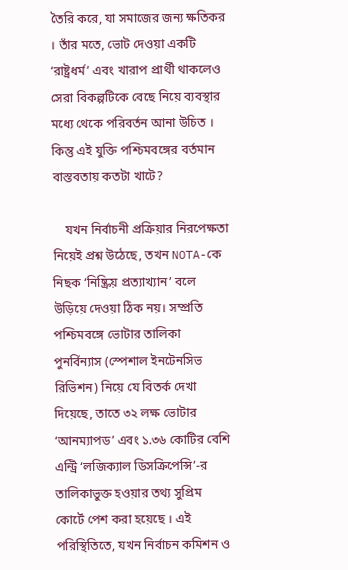তৈরি করে, যা সমাজের জন্য ক্ষতিকর । তাঁর মতে, ভোট দেওয়া একটি ‘রাষ্ট্রধর্ম’ এবং খারাপ প্রার্থী থাকলেও সেরা বিকল্পটিকে বেছে নিয়ে ব্যবস্থার মধ্যে থেকে পরিবর্তন আনা উচিত । কিন্তু এই যুক্তি পশ্চিমবঙ্গের বর্তমান বাস্তবতায় কতটা খাটে?

    যখন নির্বাচনী প্রক্রিয়ার নিরপেক্ষতা নিয়েই প্রশ্ন উঠেছে, তখন NOTA-কে নিছক ‘নিষ্ক্রিয় প্রত্যাখ্যান’ বলে উড়িয়ে দেওয়া ঠিক নয়। সম্প্রতি পশ্চিমবঙ্গে ভোটার তালিকা পুনর্বিন্যাস (স্পেশাল ইনটেনসিভ রিভিশন) নিয়ে যে বিতর্ক দেখা দিয়েছে, তাতে ৩২ লক্ষ ভোটার ‘আনম্যাপড’ এবং ১.৩৬ কোটির বেশি এন্ট্রি ‘লজিক্যাল ডিসক্রিপেন্সি’-র তালিকাভুক্ত হওয়ার তথ্য সুপ্রিম কোর্টে পেশ করা হয়েছে । এই পরিস্থিতিতে, যখন নির্বাচন কমিশন ও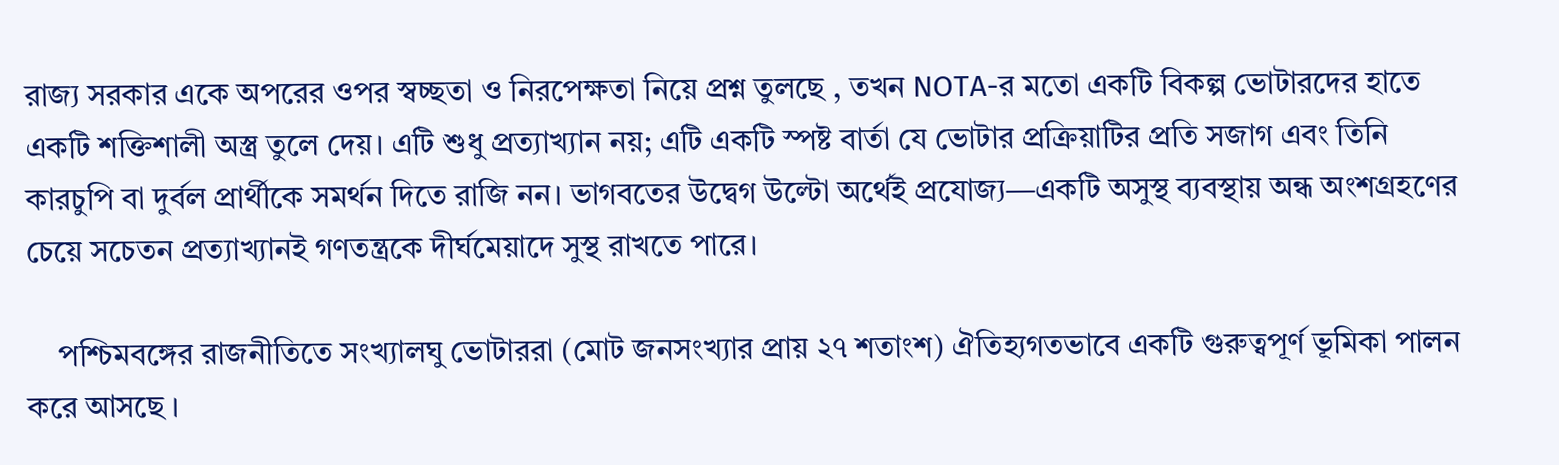রাজ্য সরকার একে অপরের ওপর স্বচ্ছতা ও নিরপেক্ষতা নিয়ে প্রশ্ন তুলছে , তখন NOTA-র মতো একটি বিকল্প ভোটারদের হাতে একটি শক্তিশালী অস্ত্র তুলে দেয়। এটি শুধু প্রত্যাখ্যান নয়; এটি একটি স্পষ্ট বার্তা যে ভোটার প্রক্রিয়াটির প্রতি সজাগ এবং তিনি কারচুপি বা দুর্বল প্রার্থীকে সমর্থন দিতে রাজি নন। ভাগবতের উদ্বেগ উল্টো অর্থেই প্রযোজ্য—একটি অসুস্থ ব্যবস্থায় অন্ধ অংশগ্রহণের চেয়ে সচেতন প্রত্যাখ্যানই গণতন্ত্রকে দীর্ঘমেয়াদে সুস্থ রাখতে পারে।

    পশ্চিমবঙ্গের রাজনীতিতে সংখ্যালঘু ভোটাররা (মোট জনসংখ্যার প্রায় ২৭ শতাংশ) ঐতিহ্যগতভাবে একটি গুরুত্বপূর্ণ ভূমিকা পালন করে আসছে ।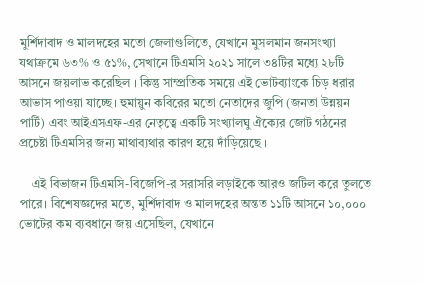মুর্শিদাবাদ ও মালদহের মতো জেলাগুলিতে, যেখানে মুসলমান জনসংখ্যা যথাক্রমে ৬৩% ও ৫১%, সেখানে টিএমসি ২০২১ সালে ৩৪টির মধ্যে ২৮টি আসনে জয়লাভ করেছিল । কিন্তু সাম্প্রতিক সময়ে এই ভোটব্যাংকে চিড় ধরার আভাস পাওয়া যাচ্ছে। হুমায়ুন কবিরের মতো নেতাদের জুপি (জনতা উন্নয়ন পার্টি) এবং আইএসএফ-এর নেতৃত্বে একটি সংখ্যালঘু ঐক্যের জোট গঠনের প্রচেষ্টা টিএমসির জন্য মাথাব্যথার কারণ হয়ে দাঁড়িয়েছে ।

    এই বিভাজন টিএমসি-বিজেপি-র সরাসরি লড়াইকে আরও জটিল করে তুলতে পারে। বিশেষজ্ঞদের মতে, মুর্শিদাবাদ ও মালদহের অন্তত ১১টি আসনে ১০,০০০ ভোটের কম ব্যবধানে জয় এসেছিল, যেখানে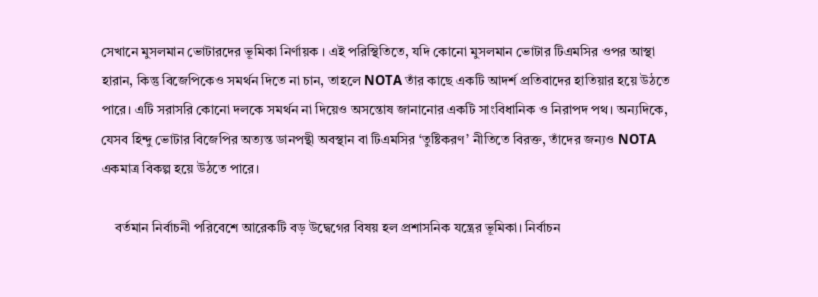সেখানে মুসলমান ভোটারদের ভূমিকা নির্ণায়ক । এই পরিস্থিতিতে, যদি কোনো মুসলমান ভোটার টিএমসির ওপর আস্থা হারান, কিন্তু বিজেপিকেও সমর্থন দিতে না চান, তাহলে NOTA তাঁর কাছে একটি আদর্শ প্রতিবাদের হাতিয়ার হয়ে উঠতে পারে। এটি সরাসরি কোনো দলকে সমর্থন না দিয়েও অসন্তোষ জানানোর একটি সাংবিধানিক ও নিরাপদ পথ। অন্যদিকে, যেসব হিন্দু ভোটার বিজেপির অত্যন্ত ডানপন্থী অবস্থান বা টিএমসির ‘তুষ্টিকরণ’ নীতিতে বিরক্ত, তাঁদের জন্যও NOTA একমাত্র বিকল্প হয়ে উঠতে পারে।

    বর্তমান নির্বাচনী পরিবেশে আরেকটি বড় উদ্বেগের বিষয় হল প্রশাসনিক যন্ত্রের ভূমিকা। নির্বাচন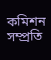কমিশন সম্প্রতি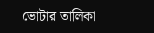ভোটার তালিকা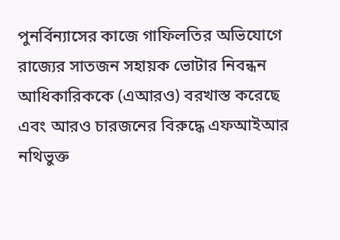পুনর্বিন্যাসের কাজে গাফিলতির অভিযোগে রাজ্যের সাতজন সহায়ক ভোটার নিবন্ধন আধিকারিককে (এআরও) বরখাস্ত করেছে এবং আরও চারজনের বিরুদ্ধে এফআইআর নথিভুক্ত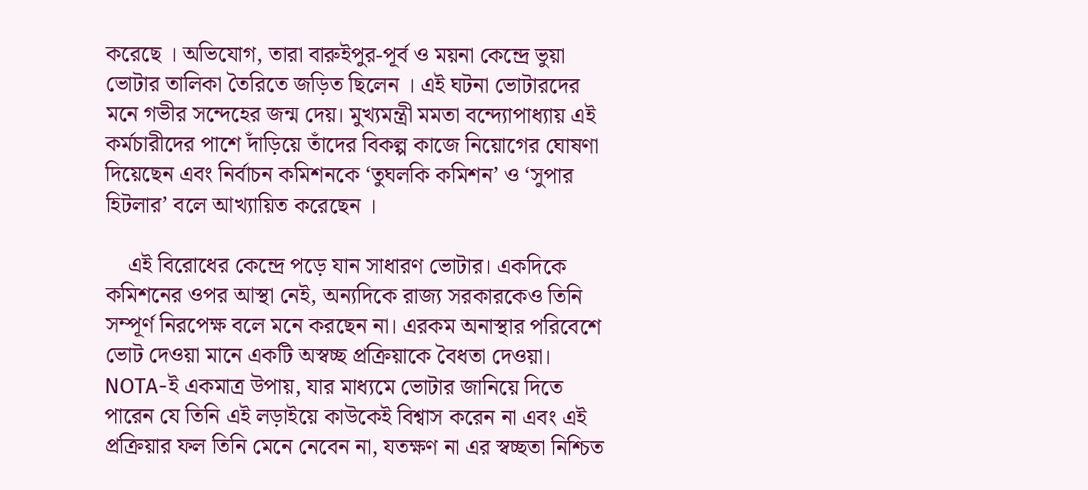করেছে । অভিযোগ, তারা বারুইপুর-পূর্ব ও ময়না কেন্দ্রে ভুয়া ভোটার তালিকা তৈরিতে জড়িত ছিলেন । এই ঘটনা ভোটারদের মনে গভীর সন্দেহের জন্ম দেয়। মুখ্যমন্ত্রী মমতা বন্দ্যোপাধ্যায় এই কর্মচারীদের পাশে দাঁড়িয়ে তাঁদের বিকল্প কাজে নিয়োগের ঘোষণা দিয়েছেন এবং নির্বাচন কমিশনকে ‘তুঘলকি কমিশন’ ও ‘সুপার হিটলার’ বলে আখ্যায়িত করেছেন ।

    এই বিরোধের কেন্দ্রে পড়ে যান সাধারণ ভোটার। একদিকে কমিশনের ওপর আস্থা নেই, অন্যদিকে রাজ্য সরকারকেও তিনি সম্পূর্ণ নিরপেক্ষ বলে মনে করছেন না। এরকম অনাস্থার পরিবেশে ভোট দেওয়া মানে একটি অস্বচ্ছ প্রক্রিয়াকে বৈধতা দেওয়া। NOTA-ই একমাত্র উপায়, যার মাধ্যমে ভোটার জানিয়ে দিতে পারেন যে তিনি এই লড়াইয়ে কাউকেই বিশ্বাস করেন না এবং এই প্রক্রিয়ার ফল তিনি মেনে নেবেন না, যতক্ষণ না এর স্বচ্ছতা নিশ্চিত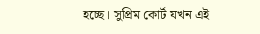হচ্ছে। সুপ্রিম কোর্ট যখন এই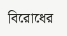বিরোধের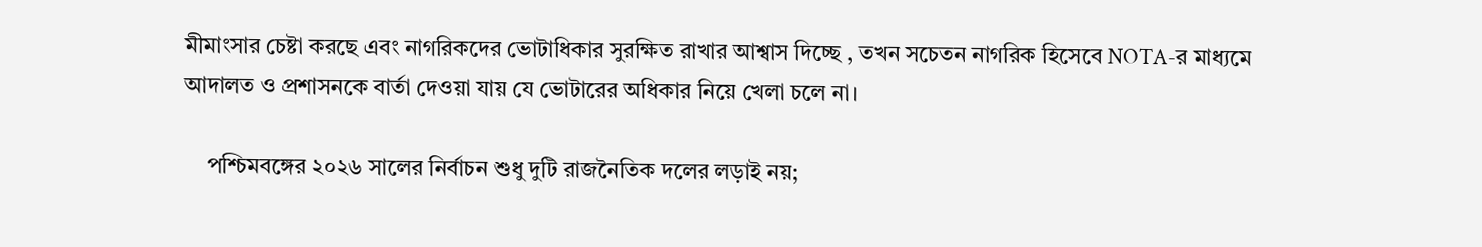মীমাংসার চেষ্টা করছে এবং নাগরিকদের ভোটাধিকার সুরক্ষিত রাখার আশ্বাস দিচ্ছে , তখন সচেতন নাগরিক হিসেবে NOTA-র মাধ্যমে আদালত ও প্রশাসনকে বার্তা দেওয়া যায় যে ভোটারের অধিকার নিয়ে খেলা চলে না।

    পশ্চিমবঙ্গের ২০২৬ সালের নির্বাচন শুধু দুটি রাজনৈতিক দলের লড়াই নয়;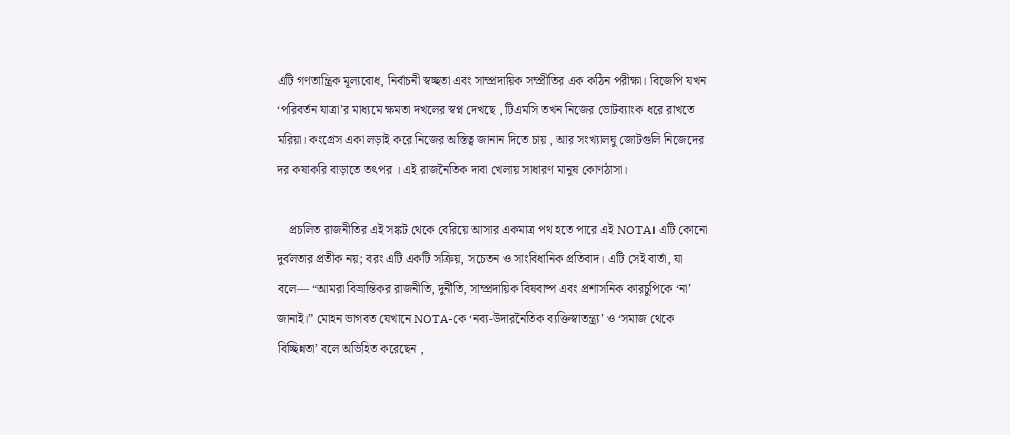এটি গণতান্ত্রিক মূল্যবোধ, নির্বাচনী স্বচ্ছতা এবং সাম্প্রদায়িক সম্প্রীতির এক কঠিন পরীক্ষা। বিজেপি যখন ‘পরিবর্তন যাত্রা’র মাধ্যমে ক্ষমতা দখলের স্বপ্ন দেখছে , টিএমসি তখন নিজের ভোটব্যাংক ধরে রাখতে মরিয়া। কংগ্রেস একা লড়াই করে নিজের অস্তিত্ব জানান দিতে চায় , আর সংখ্যালঘু জোটগুলি নিজেদের দর কষাকরি বাড়াতে তৎপর । এই রাজনৈতিক দাবা খেলায় সাধারণ মানুষ কোণঠাসা।

    প্রচলিত রাজনীতির এই সঙ্কট থেকে বেরিয়ে আসার একমাত্র পথ হতে পারে এই NOTA। এটি কোনো দুর্বলতার প্রতীক নয়; বরং এটি একটি সক্রিয়, সচেতন ও সাংবিধানিক প্রতিবাদ। এটি সেই বার্তা, যা বলে— “আমরা বিভ্রান্তিকর রাজনীতি, দুর্নীতি, সাম্প্রদায়িক বিষবাষ্প এবং প্রশাসনিক কারচুপিকে ‘না’ জানাই।” মোহন ভাগবত যেখানে NOTA-কে ‘নব্য-উদারনৈতিক ব্যক্তিস্বাতন্ত্র্য’ ও ‘সমাজ থেকে বিচ্ছিন্নতা’ বলে অভিহিত করেছেন ,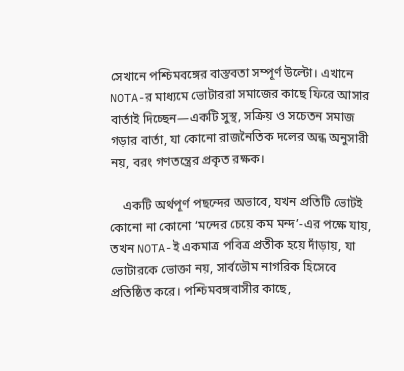সেখানে পশ্চিমবঙ্গের বাস্তবতা সম্পূর্ণ উল্টো। এখানে NOTA-র মাধ্যমে ভোটাররা সমাজের কাছে ফিরে আসার বার্তাই দিচ্ছেন—একটি সুস্থ, সক্রিয় ও সচেতন সমাজ গড়ার বার্তা, যা কোনো রাজনৈতিক দলের অন্ধ অনুসারী নয়, বরং গণতন্ত্রের প্রকৃত রক্ষক।

    একটি অর্থপূর্ণ পছন্দের অভাবে, যখন প্রতিটি ভোটই কোনো না কোনো ‘মন্দের চেয়ে কম মন্দ’-এর পক্ষে যায়, তখন NOTA-ই একমাত্র পবিত্র প্রতীক হয়ে দাঁড়ায়, যা ভোটারকে ভোক্তা নয়, সার্বভৌম নাগরিক হিসেবে প্রতিষ্ঠিত করে। পশ্চিমবঙ্গবাসীর কাছে,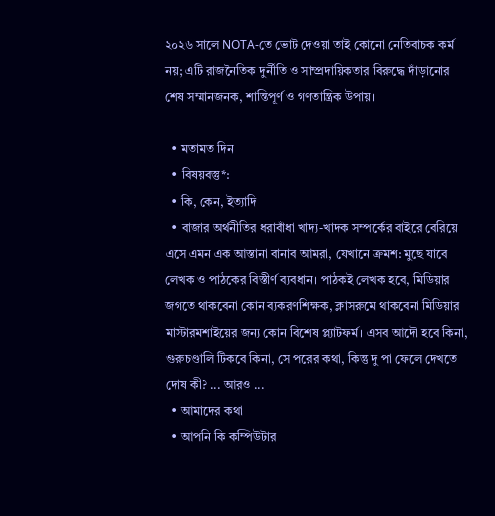২০২৬ সালে NOTA-তে ভোট দেওয়া তাই কোনো নেতিবাচক কর্ম নয়; এটি রাজনৈতিক দুর্নীতি ও সাম্প্রদায়িকতার বিরুদ্ধে দাঁড়ানোর শেষ সম্মানজনক, শান্তিপূর্ণ ও গণতান্ত্রিক উপায়।

  • মতামত দিন
  • বিষয়বস্তু*:
  • কি, কেন, ইত্যাদি
  • বাজার অর্থনীতির ধরাবাঁধা খাদ্য-খাদক সম্পর্কের বাইরে বেরিয়ে এসে এমন এক আস্তানা বানাব আমরা, যেখানে ক্রমশ: মুছে যাবে লেখক ও পাঠকের বিস্তীর্ণ ব্যবধান। পাঠকই লেখক হবে, মিডিয়ার জগতে থাকবেনা কোন ব্যকরণশিক্ষক, ক্লাসরুমে থাকবেনা মিডিয়ার মাস্টারমশাইয়ের জন্য কোন বিশেষ প্ল্যাটফর্ম। এসব আদৌ হবে কিনা, গুরুচণ্ডালি টিকবে কিনা, সে পরের কথা, কিন্তু দু পা ফেলে দেখতে দোষ কী? ... আরও ...
  • আমাদের কথা
  • আপনি কি কম্পিউটার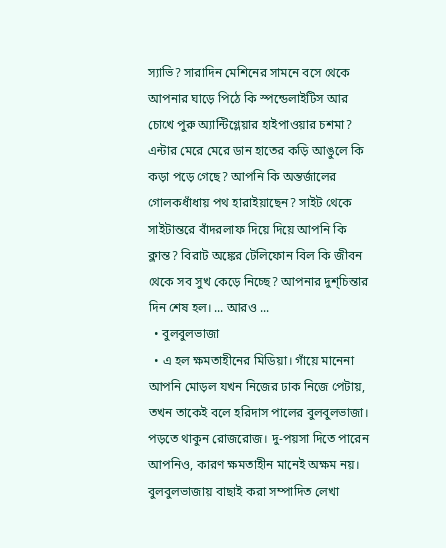স্যাভি? সারাদিন মেশিনের সামনে বসে থেকে আপনার ঘাড়ে পিঠে কি স্পন্ডেলাইটিস আর চোখে পুরু অ্যান্টিগ্লেয়ার হাইপাওয়ার চশমা? এন্টার মেরে মেরে ডান হাতের কড়ি আঙুলে কি কড়া পড়ে গেছে? আপনি কি অন্তর্জালের গোলকধাঁধায় পথ হারাইয়াছেন? সাইট থেকে সাইটান্তরে বাঁদরলাফ দিয়ে দিয়ে আপনি কি ক্লান্ত? বিরাট অঙ্কের টেলিফোন বিল কি জীবন থেকে সব সুখ কেড়ে নিচ্ছে? আপনার দুশ্‌চিন্তার দিন শেষ হল। ... আরও ...
  • বুলবুলভাজা
  • এ হল ক্ষমতাহীনের মিডিয়া। গাঁয়ে মানেনা আপনি মোড়ল যখন নিজের ঢাক নিজে পেটায়, তখন তাকেই বলে হরিদাস পালের বুলবুলভাজা। পড়তে থাকুন রোজরোজ। দু-পয়সা দিতে পারেন আপনিও, কারণ ক্ষমতাহীন মানেই অক্ষম নয়। বুলবুলভাজায় বাছাই করা সম্পাদিত লেখা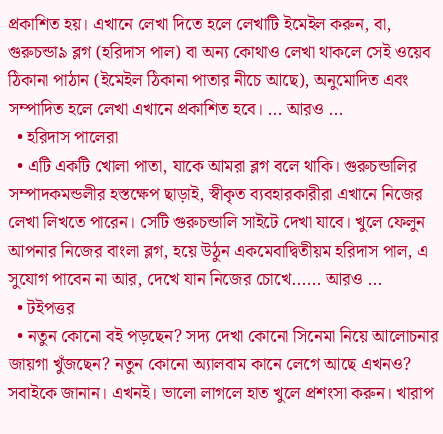প্রকাশিত হয়। এখানে লেখা দিতে হলে লেখাটি ইমেইল করুন, বা, গুরুচন্ডা৯ ব্লগ (হরিদাস পাল) বা অন্য কোথাও লেখা থাকলে সেই ওয়েব ঠিকানা পাঠান (ইমেইল ঠিকানা পাতার নীচে আছে), অনুমোদিত এবং সম্পাদিত হলে লেখা এখানে প্রকাশিত হবে। ... আরও ...
  • হরিদাস পালেরা
  • এটি একটি খোলা পাতা, যাকে আমরা ব্লগ বলে থাকি। গুরুচন্ডালির সম্পাদকমন্ডলীর হস্তক্ষেপ ছাড়াই, স্বীকৃত ব্যবহারকারীরা এখানে নিজের লেখা লিখতে পারেন। সেটি গুরুচন্ডালি সাইটে দেখা যাবে। খুলে ফেলুন আপনার নিজের বাংলা ব্লগ, হয়ে উঠুন একমেবাদ্বিতীয়ম হরিদাস পাল, এ সুযোগ পাবেন না আর, দেখে যান নিজের চোখে...... আরও ...
  • টইপত্তর
  • নতুন কোনো বই পড়ছেন? সদ্য দেখা কোনো সিনেমা নিয়ে আলোচনার জায়গা খুঁজছেন? নতুন কোনো অ্যালবাম কানে লেগে আছে এখনও? সবাইকে জানান। এখনই। ভালো লাগলে হাত খুলে প্রশংসা করুন। খারাপ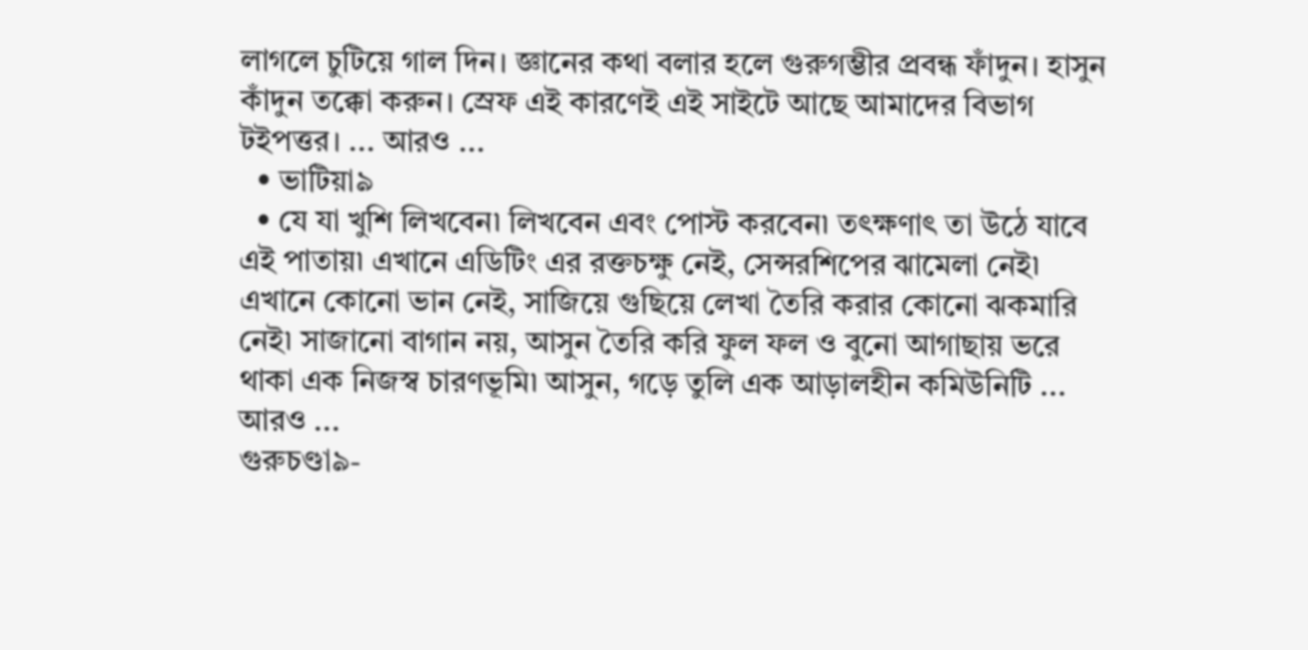লাগলে চুটিয়ে গাল দিন। জ্ঞানের কথা বলার হলে গুরুগম্ভীর প্রবন্ধ ফাঁদুন। হাসুন কাঁদুন তক্কো করুন। স্রেফ এই কারণেই এই সাইটে আছে আমাদের বিভাগ টইপত্তর। ... আরও ...
  • ভাটিয়া৯
  • যে যা খুশি লিখবেন৷ লিখবেন এবং পোস্ট করবেন৷ তৎক্ষণাৎ তা উঠে যাবে এই পাতায়৷ এখানে এডিটিং এর রক্তচক্ষু নেই, সেন্সরশিপের ঝামেলা নেই৷ এখানে কোনো ভান নেই, সাজিয়ে গুছিয়ে লেখা তৈরি করার কোনো ঝকমারি নেই৷ সাজানো বাগান নয়, আসুন তৈরি করি ফুল ফল ও বুনো আগাছায় ভরে থাকা এক নিজস্ব চারণভূমি৷ আসুন, গড়ে তুলি এক আড়ালহীন কমিউনিটি ... আরও ...
গুরুচণ্ডা৯-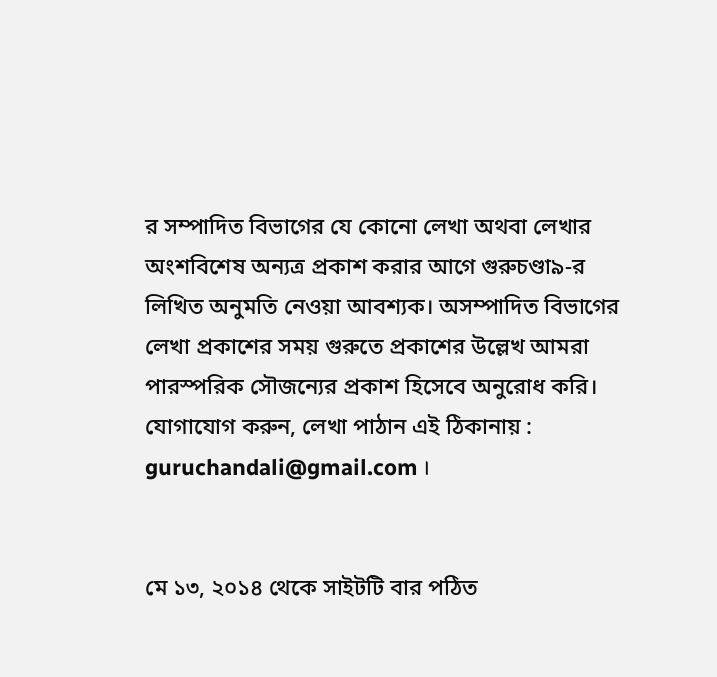র সম্পাদিত বিভাগের যে কোনো লেখা অথবা লেখার অংশবিশেষ অন্যত্র প্রকাশ করার আগে গুরুচণ্ডা৯-র লিখিত অনুমতি নেওয়া আবশ্যক। অসম্পাদিত বিভাগের লেখা প্রকাশের সময় গুরুতে প্রকাশের উল্লেখ আমরা পারস্পরিক সৌজন্যের প্রকাশ হিসেবে অনুরোধ করি। যোগাযোগ করুন, লেখা পাঠান এই ঠিকানায় : guruchandali@gmail.com ।


মে ১৩, ২০১৪ থেকে সাইটটি বার পঠিত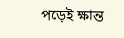পড়েই ক্ষান্ত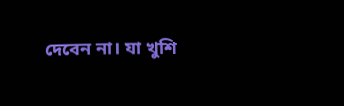দেবেন না। যা খুশি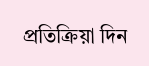প্রতিক্রিয়া দিন